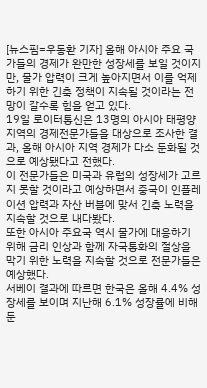[뉴스핌=우동환 기자] 올해 아시아 주요 국가들의 경제가 완만한 성장세를 보일 것이지만, 물가 압력이 크게 높아지면서 이를 억제하기 위한 긴축 정책이 지속될 것이라는 전망이 갈수록 힘을 얻고 있다.
19일 로이터통신은 13명의 아시아 태평양 지역의 경제전문가들을 대상으로 조사한 결과, 올해 아시아 지역 경제가 다소 둔화될 것으로 예상됐다고 전했다.
이 전문가들은 미국과 유럽의 성장세가 고르지 못할 것이라고 예상하면서 중국이 인플레이션 압력과 자산 버블에 맞서 긴축 노력을 지속할 것으로 내다봤다.
또한 아시아 주요국 역시 물가에 대응하기 위해 금리 인상과 함께 자국통화의 절상을 막기 위한 노력을 지속할 것으로 전문가들은 예상했다.
서베이 결과에 따르면 한국은 올해 4.4% 성장세를 보이며 지난해 6.1% 성장률에 비해 둔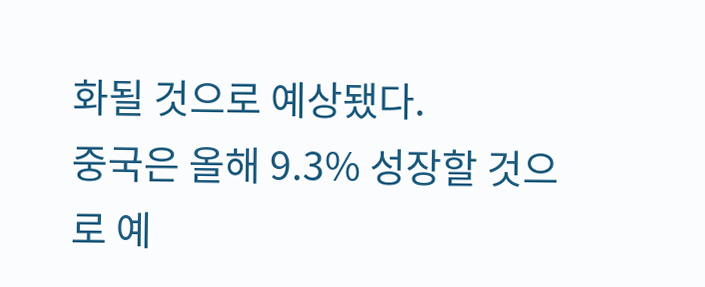화될 것으로 예상됐다.
중국은 올해 9.3% 성장할 것으로 예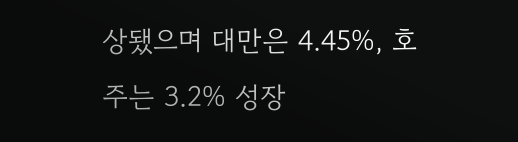상됐으며 대만은 4.45%, 호주는 3.2% 성장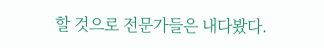할 것으로 전문가들은 내다봤다.